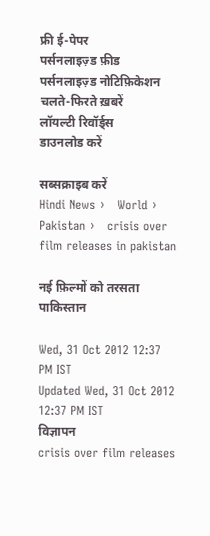फ्री ई-पेपर
पर्सनलाइज़्ड फ़ीड
पर्सनलाइज़्ड नोटिफ़िकेशन
चलते-फिरते ख़बरें
लॉयल्टी रिवॉर्ड्स
डाउनलोड करें

सब्सक्राइब करें
Hindi News ›   World ›   Pakistan ›   crisis over film releases in pakistan

नई फ़िल्मों को तरसता पाकिस्तान

Wed, 31 Oct 2012 12:37 PM IST
Updated Wed, 31 Oct 2012 12:37 PM IST
विज्ञापन
crisis over film releases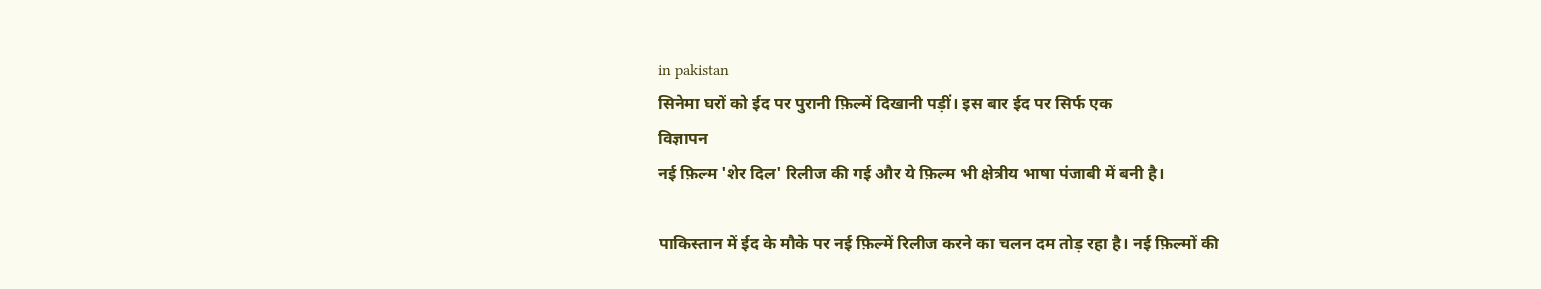in pakistan
सिनेमा घरों को ईद पर पुरानी फ़िल्में दिखानी पड़ीं। इस बार ईद पर सिर्फ एक
विज्ञापन
नई फ़िल्म 'शेर दिल' रिलीज की गई और ये फ़िल्म भी क्षेत्रीय भाषा पंजाबी में बनी है।

पाकिस्तान में ईद के मौके पर नई फ़िल्में रिलीज करने का चलन दम तोड़ रहा है। नई फ़िल्मों की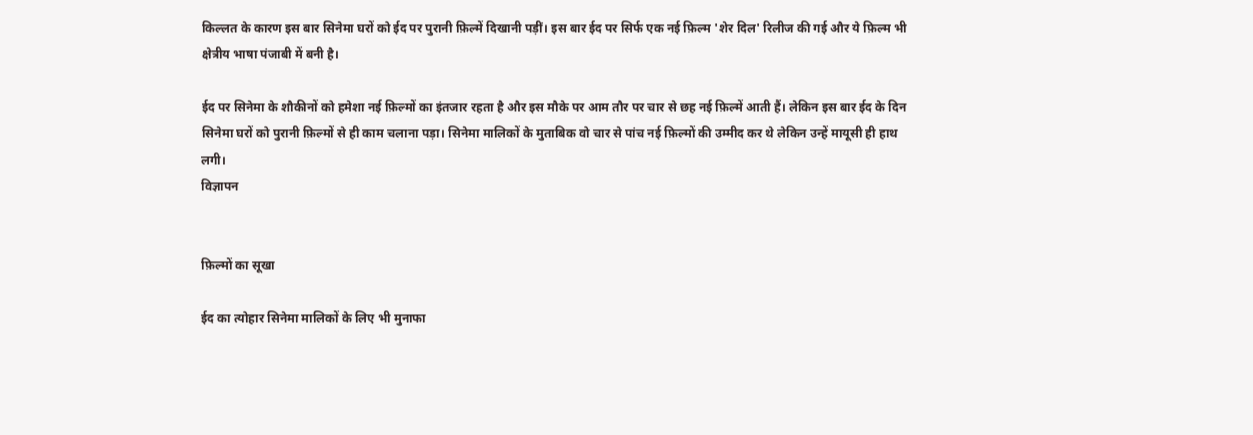किल्लत के कारण इस बार सिनेमा घरों को ईद पर पुरानी फ़िल्में दिखानी पड़ीं। इस बार ईद पर सिर्फ एक नई फ़िल्म 'शेर दिल' रिलीज की गई और ये फ़िल्म भी क्षेत्रीय भाषा पंजाबी में बनी है।

ईद पर सिनेमा के शौकीनों को हमेशा नई फ़िल्मों का इंतजार रहता है और इस मौके पर आम तौर पर चार से छह नई फ़िल्में आती हैं। लेकिन इस बार ईद के दिन सिनेमा घरों को पुरानी फ़िल्मों से ही काम चलाना पड़ा। सिनेमा मालिकों के मुताबिक वो चार से पांच नई फ़िल्मों की उम्मीद कर थे लेकिन उन्हें मायूसी ही हाथ लगी।
विज्ञापन


फ़िल्मों का सूखा

ईद का त्योहार सिनेमा मालिकों के लिए भी मुनाफा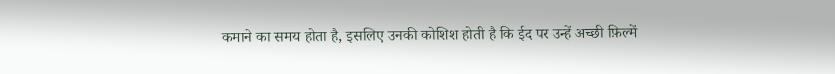कमाने का समय होता है, इसलिए उनकी कोशिश होती है कि ईद पर उन्हें अच्छी फ़िल्में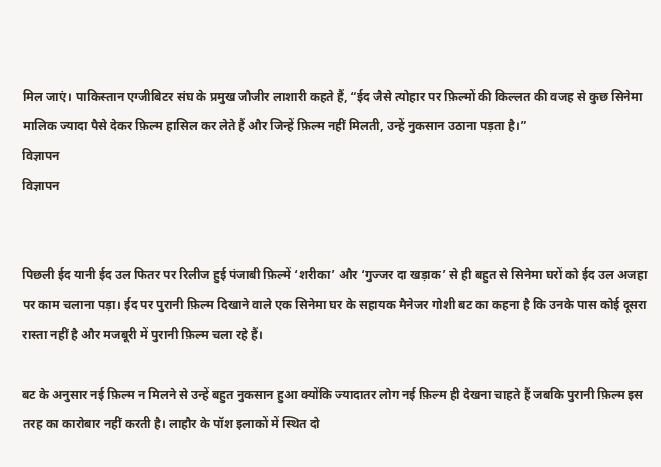मिल जाएं। पाकिस्तान एग्जीबिटर संघ के प्रमुख जौजीर लाशारी कहते हैं, “ईद जैसे त्योहार पर फ़िल्मों की किल्लत की वजह से कुछ सिनेमा मालिक ज्यादा पैसे देकर फ़िल्म हासिल कर लेते हैं और जिन्हें फ़िल्म नहीं मिलती, उन्हें नुकसान उठाना पड़ता है।”
विज्ञापन
विज्ञापन


पिछली ईद यानी ईद उल फितर पर रिलीज हुई पंजाबी फ़िल्में ‘शरीका’ और ‘गुज्जर दा खड़ाक’ से ही बहुत से सिनेमा घरों को ईद उल अजहा पर काम चलाना पड़ा। ईद पर पुरानी फ़िल्म दिखाने वाले एक सिनेमा घर के सहायक मैनेजर गोशी बट का कहना है कि उनके पास कोई दूसरा रास्ता नहीं है और मजबूरी में पुरानी फ़िल्म चला रहे हैं।

बट के अनुसार नई फ़िल्म न मिलने से उन्हें बहुत नुकसान हुआ क्योंकि ज्यादातर लोग नई फ़िल्म ही देखना चाहते हैं जबकि पुरानी फ़िल्म इस तरह का कारोबार नहीं करती है। लाहौर के पॉश इलाकों में स्थित दो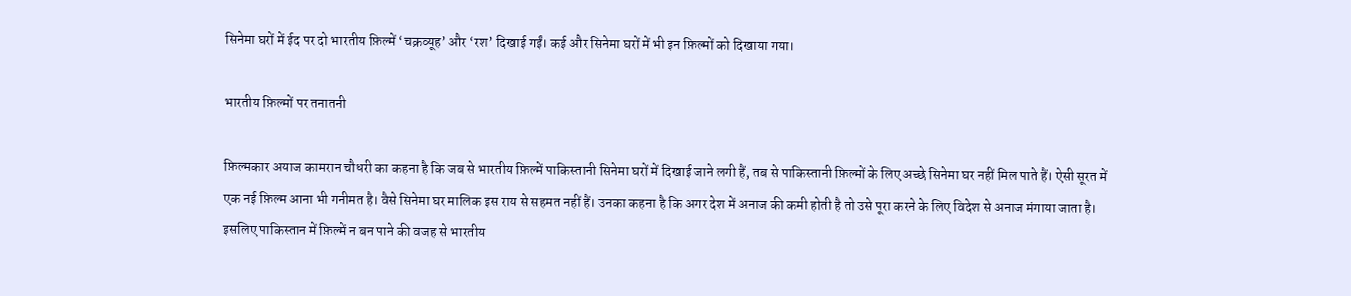सिनेमा घरों में ईद पर दो भारतीय फ़िल्में ‘चक्रव्यूह’ और ‘रश’ दिखाई गईं। कई और सिनेमा घरों में भी इन फ़िल्मों को दिखाया गया।

भारतीय फ़िल्मों पर तनातनी

फ़िल्मकार अयाज कामरान चौधरी का कहना है कि जब से भारतीय फ़िल्में पाकिस्तानी सिनेमा घरों में दिखाई जाने लगी हैं, तब से पाकिस्तानी फ़िल्मों के लिए अच्छे सिनेमा घर नहीं मिल पाते हैं। ऐसी सूरत में एक नई फ़िल्म आना भी गनीमत है। वैसे सिनेमा घर मालिक इस राय से सहमत नहीं हैं। उनका कहना है कि अगर देश में अनाज की कमी होती है तो उसे पूरा करने के लिए विदेश से अनाज मंगाया जाता है। इसलिए पाकिस्तान में फ़िल्में न बन पाने की वजह से भारतीय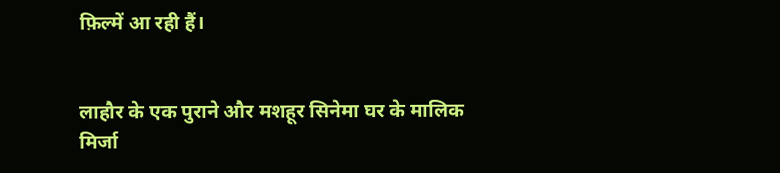फ़िल्में आ रही हैं।


लाहौर के एक पुराने और मशहूर सिनेमा घर के मालिक मिर्जा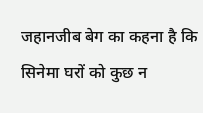जहानजीब बेग का कहना है कि सिनेमा घरों को कुछ न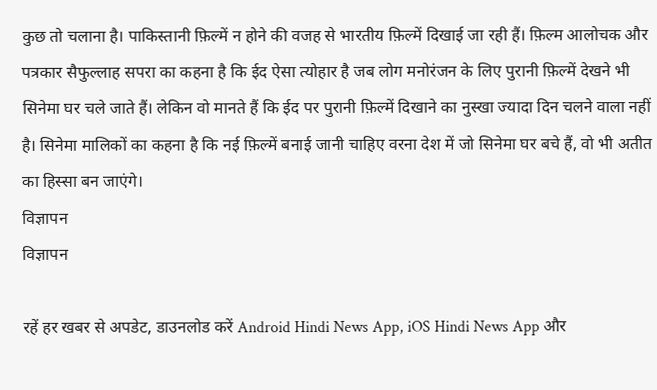कुछ तो चलाना है। पाकिस्तानी फ़िल्में न होने की वजह से भारतीय फ़िल्में दिखाई जा रही हैं। फ़िल्म आलोचक और पत्रकार सैफुल्लाह सपरा का कहना है कि ईद ऐसा त्योहार है जब लोग मनोरंजन के लिए पुरानी फ़िल्में देखने भी सिनेमा घर चले जाते हैं। लेकिन वो मानते हैं कि ईद पर पुरानी फ़िल्में दिखाने का नुस्खा ज्यादा दिन चलने वाला नहीं है। सिनेमा मालिकों का कहना है कि नई फ़िल्में बनाई जानी चाहिए वरना देश में जो सिनेमा घर बचे हैं, वो भी अतीत का हिस्सा बन जाएंगे।
विज्ञापन
विज्ञापन

रहें हर खबर से अपडेट, डाउनलोड करें Android Hindi News App, iOS Hindi News App और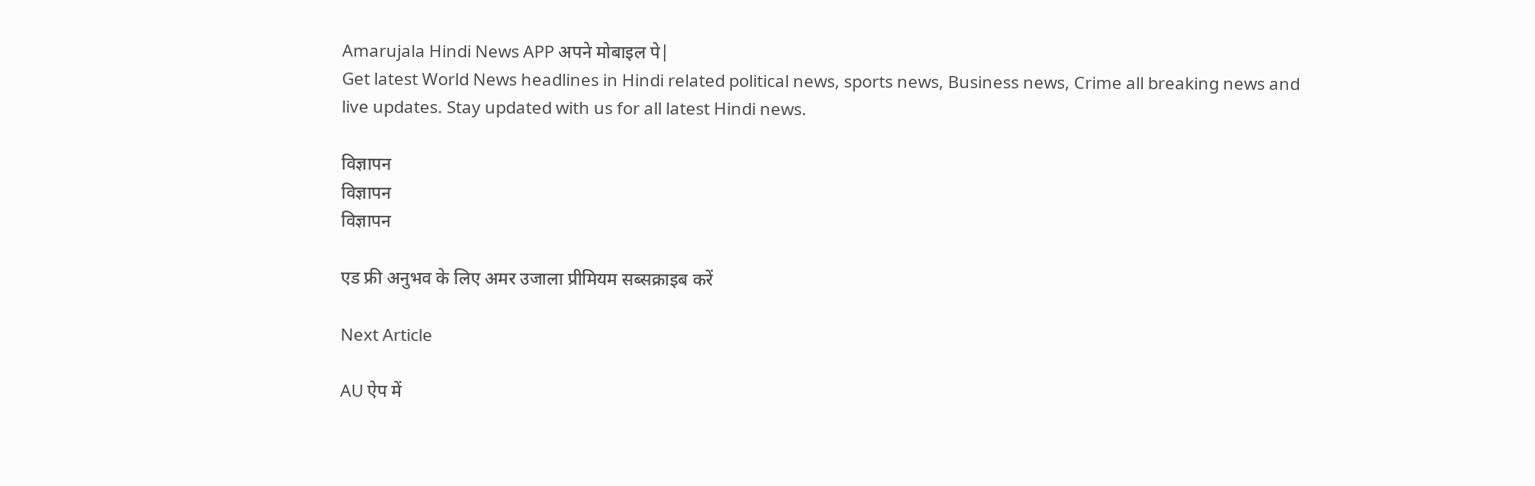Amarujala Hindi News APP अपने मोबाइल पे|
Get latest World News headlines in Hindi related political news, sports news, Business news, Crime all breaking news and live updates. Stay updated with us for all latest Hindi news.

विज्ञापन
विज्ञापन
विज्ञापन

एड फ्री अनुभव के लिए अमर उजाला प्रीमियम सब्सक्राइब करें

Next Article

AU ऐप में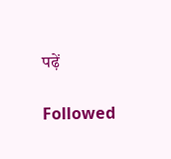पढ़ें

Followed